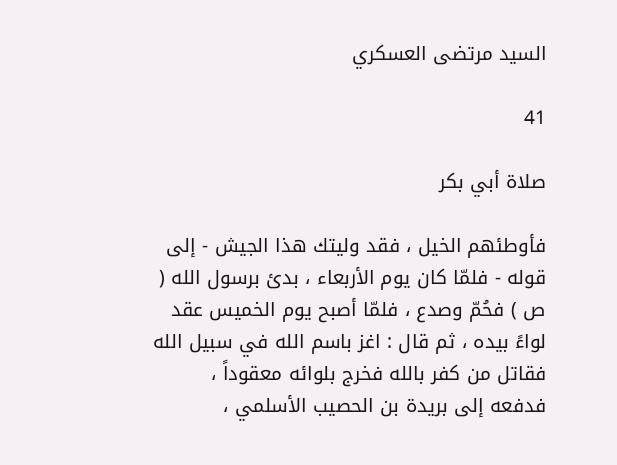السيد مرتضى العسكري

41

صلاة أبي بكر

فأوطئهم الخيل ، فقد وليتك هذا الجيش - إلى قوله - فلمّا كان يوم الأربعاء ، بدئ برسول الله ( ص ) فحُمّ وصدع ، فلمّا أصبح يوم الخميس عقد لواءً بيده ، ثم قال : اغز باسم الله في سبيل الله فقاتل من كفر بالله فخرج بلوائه معقوداً ، فدفعه إلى بريدة بن الحصيب الأسلمي ،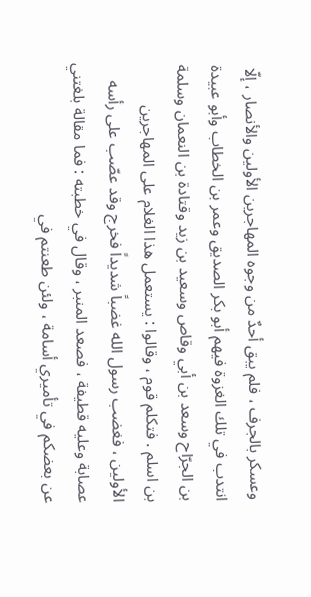وعسكر بالجرف ، فلم يبق أحدٌ من وجوه المهاجرين الأولين والأنصار ، إلّا انتدب في تلك الغزوة فيهم أبو بكر الصديق وعمر بن الخطاب وأبو عبيدة بن الجرّاح وسعد بن أبي وقاص وسعيد بن زيد وقتادة بن النعمان وسلمة بن اسلم . فتكلم قوم ، وقالوا : يستعمل هذا الغلام على المهاجرين الأولين ، فغضب رسول الله غضباً شديداً فخرج وقد عصّب على رأسه عصابة وعليه قطيفة ، فصعد المنبر ، وقال في خطبته : فما مقالة بلغتني عن بعضكم في تأميري أسامة ، ولئن طعنتم في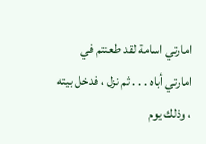امارتي اسامة لقد طعنتم في امارتي أباه . . . ثم نزل ، فدخل بيته ، وذلك يوم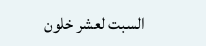السبت لعشر خلون